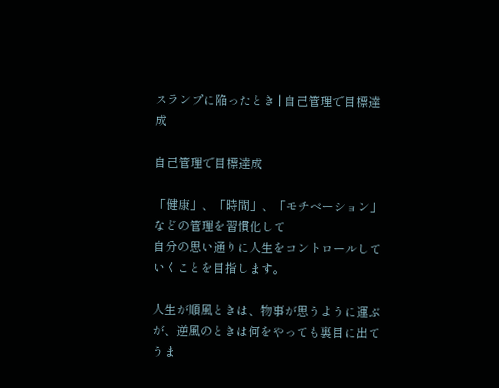スランプに陥ったとき | 自己管理で目標達成

自己管理で目標達成

「健康」、「時間」、「モチベーション」などの管理を習慣化して
自分の思い通りに人生をコントロールしていくことを目指します。

人生が順風ときは、物事が思うように運ぶが、逆風のときは何をやっても裏目に出てうま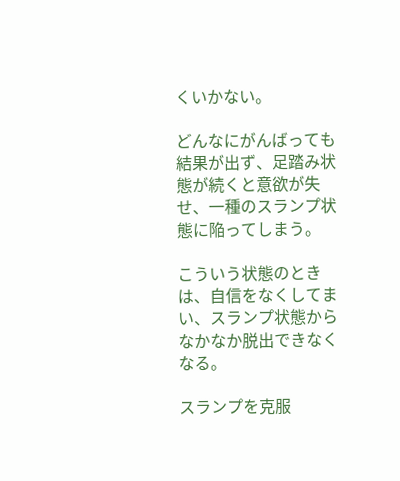くいかない。

どんなにがんばっても結果が出ず、足踏み状態が続くと意欲が失せ、一種のスランプ状態に陥ってしまう。

こういう状態のときは、自信をなくしてまい、スランプ状態からなかなか脱出できなくなる。

スランプを克服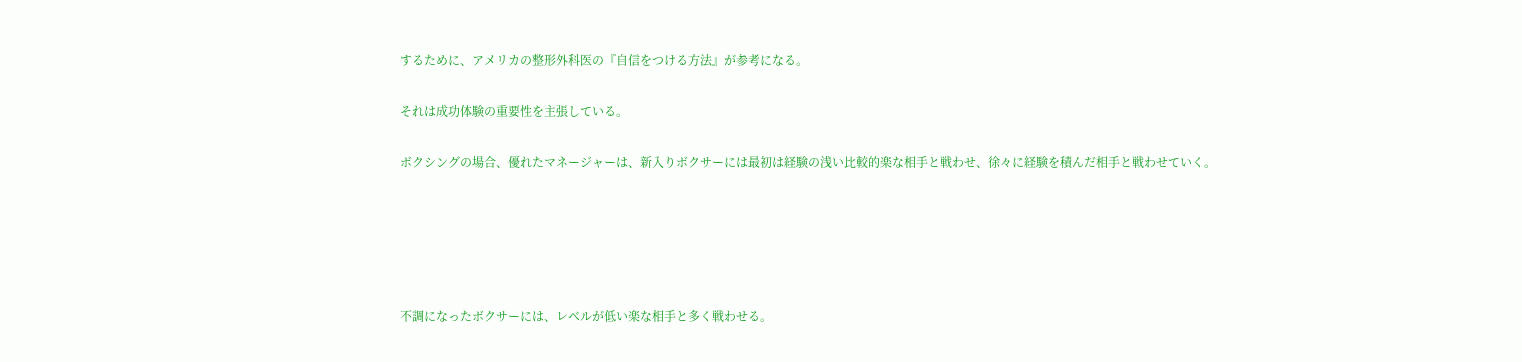するために、アメリカの整形外科医の『自信をつける方法』が参考になる。

それは成功体験の重要性を主張している。

ボクシングの場合、優れたマネージャーは、新入りボクサーには最初は経験の浅い比較的楽な相手と戦わせ、徐々に経験を積んだ相手と戦わせていく。





不調になったボクサーには、レベルが低い楽な相手と多く戦わせる。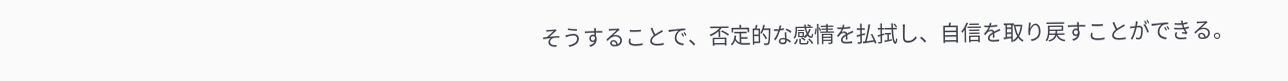そうすることで、否定的な感情を払拭し、自信を取り戻すことができる。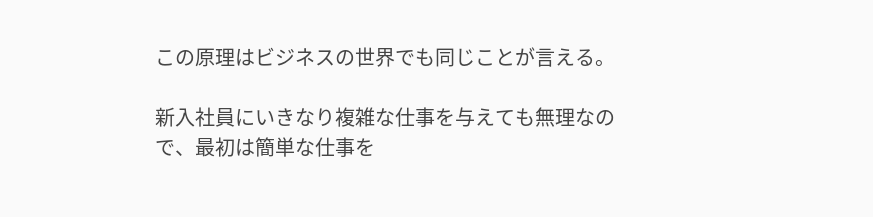この原理はビジネスの世界でも同じことが言える。

新入社員にいきなり複雑な仕事を与えても無理なので、最初は簡単な仕事を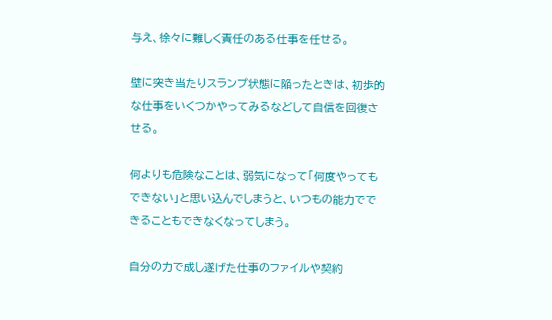与え、徐々に難しく責任のある仕事を任せる。

壁に突き当たりスランプ状態に陥ったときは、初歩的な仕事をいくつかやってみるなどして自信を回復させる。

何よりも危険なことは、弱気になって「何度やってもできない」と思い込んでしまうと、いつもの能力でできることもできなくなってしまう。

自分の力で成し遂げた仕事のファイルや契約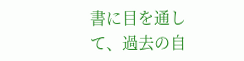書に目を通して、過去の自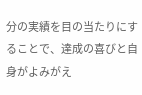分の実績を目の当たりにすることで、達成の喜びと自身がよみがえ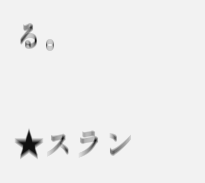る。


★スラン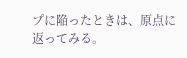プに陥ったときは、原点に返ってみる。